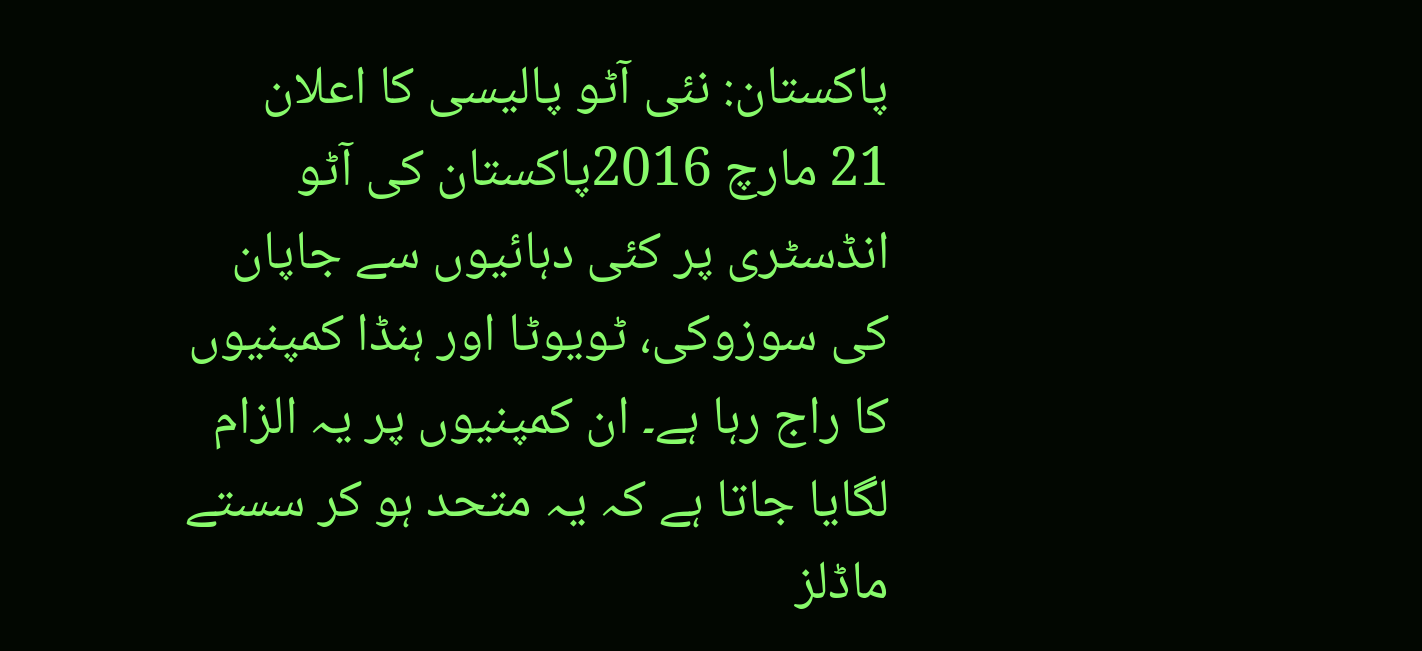پاکستان: نئی آٹو پالیسی کا اعلان
21 مارچ 2016پاکستان کی آٹو انڈسٹری پر کئی دہائیوں سے جاپان کی سوزوکی، ٹویوٹا اور ہنڈا کمپنیوں کا راج رہا ہے۔ ان کمپنیوں پر یہ الزام لگایا جاتا ہے کہ یہ متحد ہو کر سستے ماڈلز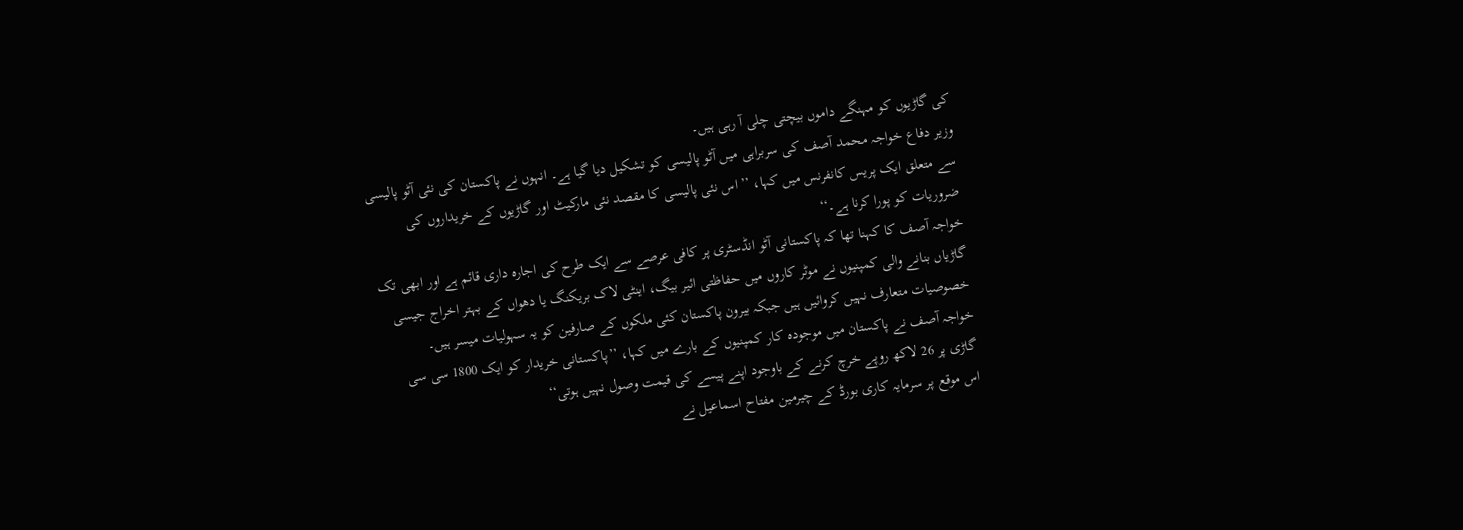کی گاڑیوں کو مہنگے داموں بیچتی چلی آ رہی ہیں۔
وزیر دفاع خواجہ محمد آصف کی سربراہی میں آٹو پالیسی کو تشکیل دیا گیا ہے۔ انہوں نے پاکستان کی نئی آٹو پالیسی سے متعلق ایک پریس کانفرنس میں کہا، ’’ اس نئی پالیسی کا مقصد نئی مارکیٹ اور گاڑیوں کے خریداروں کی ضروریات کو پورا کرنا ہے۔‘‘
خواجہ آصف کا کہنا تھا کہ پاکستانی آٹو انڈسٹری پر کافی عرصے سے ایک طرح کی اجارہ داری قائم ہے اور ابھی تک گاڑیاں بنانے والی کمپنیوں نے موٹر کاروں میں حفاظتی ائیر بیگ، اینٹی لاک بریکنگ یا دھواں کے بہتر اخراج جیسی خصوصیات متعارف نہیں کروائیں ہیں جبکہ بیرون پاکستان کئی ملکوں کے صارفین کو یہ سہولیات میسر ہیں۔
خواجہ آصف نے پاکستان میں موجودہ کار کمپنیوں کے بارے میں کہا، ’’پاکستانی خریدار کو ایک 1800 سی سی گاڑی پر 26 لاکھ روپے خرچ کرنے کے باوجود اپنے پیسے کی قیمت وصول نہیں ہوتی‘‘
اس موقع پر سرمایہ کاری بورڈ کے چیرمین مفتاح اسماعیل نے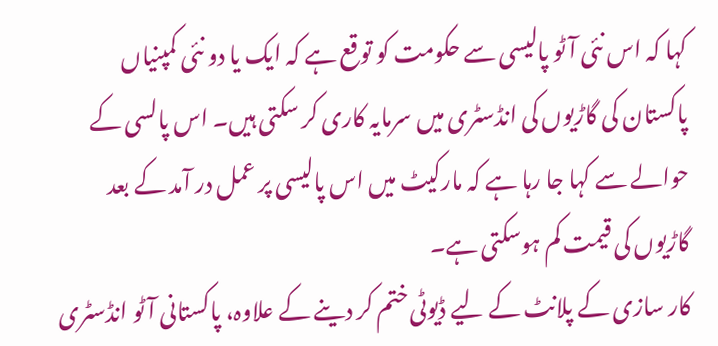کہا کہ اس نئی آٹو پالیسی سے حکومت کو توقع ہے کہ ایک یا دو نئی کمپنیاں پاکستان کی گاڑیوں کی انڈسٹری میں سرمایہ کاری کر سکتی ہیں۔ اس پالسی کے حوالے سے کہا جا رہا ہے کہ مارکیٹ میں اس پالیسی پر عمل در آمد کے بعد گاڑیوں کی قیمت کم ہوسکتی ہے۔
کار سازی کے پلانٹ کے لیے ڈیوٹی ختم کر دینے کے علاوہ، پاکستانی آٹو انڈسٹری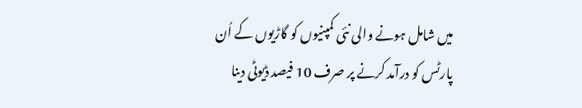میں شامل ہونے والی نئی کمپنیوں کو گاڑیوں کے اُن پارٹس کو درآمد کرنے پر صرف 10 فیصد ڈیوٹی دینا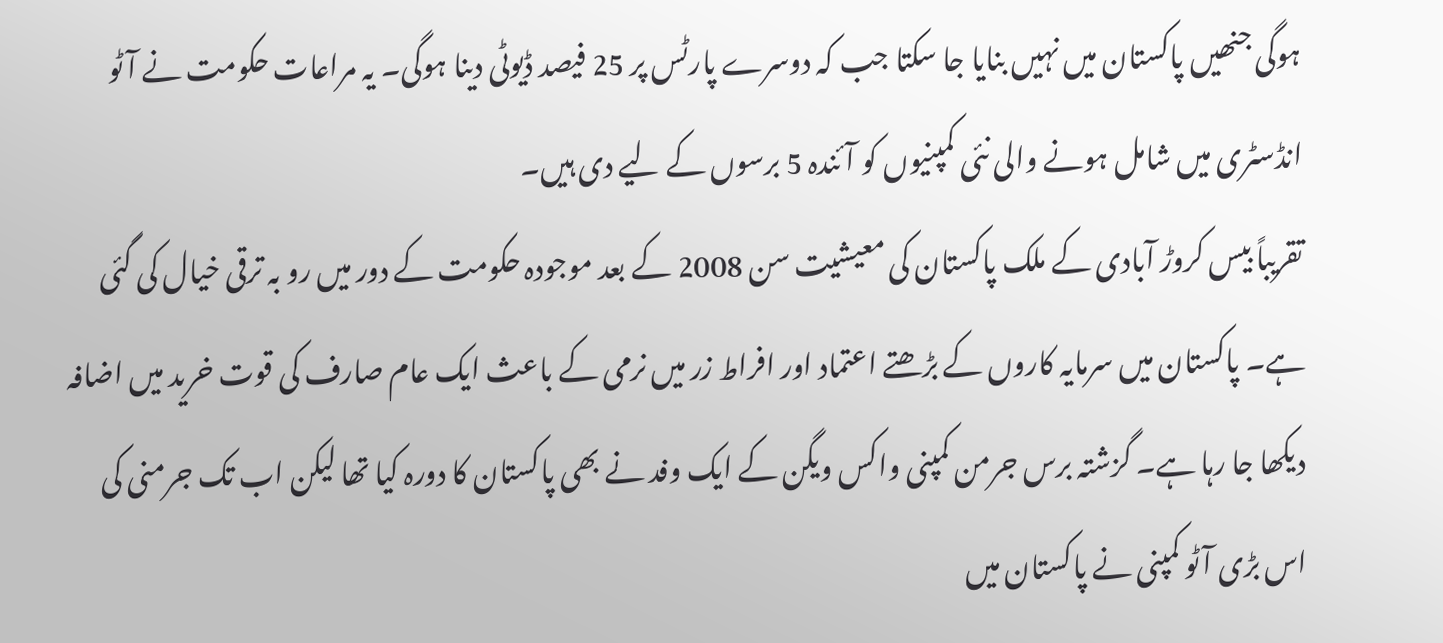ہوگی جنھیں پاکستان میں نہیں بنایا جا سکتا جب کہ دوسرے پارٹس پر 25 فیصد ڈیوٹی دینا ہوگی۔ یہ مراعات حکومت نے آٹو انڈسٹری میں شامل ہونے والی نئی کمپنیوں کو آئندہ 5 برسوں کے لیے دی ہیں۔
تقریباً بیس کروڑ آبادی کے ملک پاکستان کی معیشیت سن 2008 کے بعد موجودہ حکومت کے دور میں رو بہ ترقی خیال کی گئی ہے۔ پاکستان میں سرمایہ کاروں کے بڑھتے اعتماد اور افراط زر میں نرمی کے باعث ایک عام صارف کی قوت خرید میں اضافہ دیکھا جا رہا ہے۔ گزشتہ برس جرمن کمپنی واکس ویگن کے ایک وفد نے بھی پاکستان کا دورہ کیا تھا لیکن اب تک جرمنی کی اس بڑی آٹو کمپنی نے پاکستان میں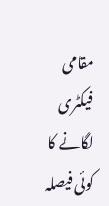مقامی فیکٹری لگانے کا کوئی فیصلہ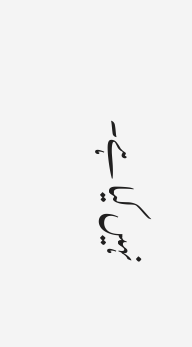نہیں کیا ہے۔